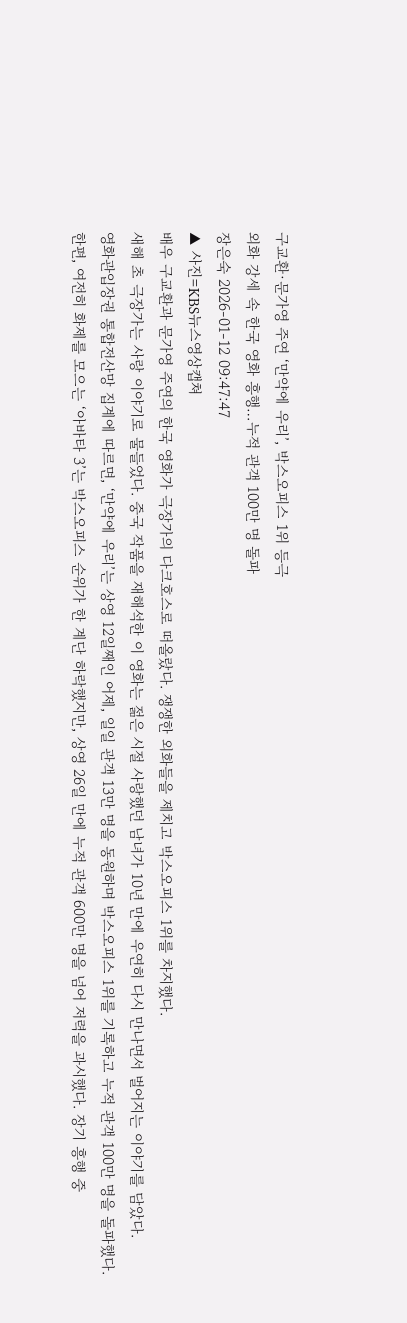구교환·문가영 주연 ‘만약에 우리’, 박스오피스 1위 등극
외화 강세 속 한국 영화 흥행…누적 관객 100만 명 돌파
장은숙 2026-01-12 09:47:47
▲ 사진=KBS뉴스영상캡쳐
배우 구교환과 문가영 주연의 한국 영화가 극장가의 다크호스로 떠올랐다. 쟁쟁한 외화들을 제치고 박스오피스 1위를 차지했다.
새해 초 극장가는 사랑 이야기로 물들었다. 중국 작품을 재해석한 이 영화는 젊은 시절 사랑했던 남녀가 10년 만에 우연히 다시 만나면서 벌어지는 이야기를 담았다.
영화관입장권 통합전산망 집계에 따르면, ‘만약에 우리’는 상영 12일째인 어제, 일일 관객 13만 명을 동원하며 박스오피스 1위를 기록하고 누적 관객 100만 명을 돌파했다.
한편, 여전히 화제를 모으는 ‘아바타 3’는 박스오피스 순위가 한 계단 하락했지만, 상영 26일 만에 누적 관객 600만 명을 넘어 저력을 과시했다. 장기 흥행 중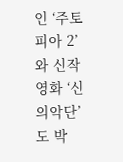인 ‘주토피아 2’와 신작 영화 ‘신의악단’도 박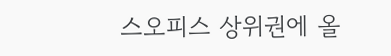스오피스 상위권에 올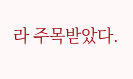라 주목받았다.